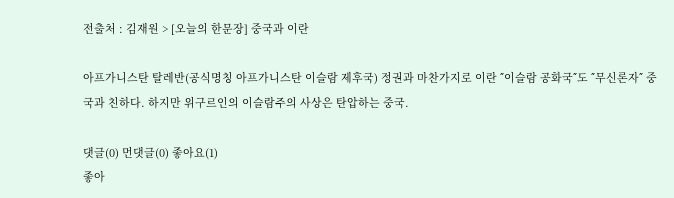전출처 : 김재원 > [오늘의 한문장] 중국과 이란

아프가니스탄 탈레반(공식명칭 아프가니스탄 이슬람 제후국) 정권과 마찬가지로 이란 ˝이슬람 공화국˝도 ˝무신론자˝ 중국과 친하다. 하지만 위구르인의 이슬람주의 사상은 탄압하는 중국.

댓글(0) 먼댓글(0) 좋아요(1)
좋아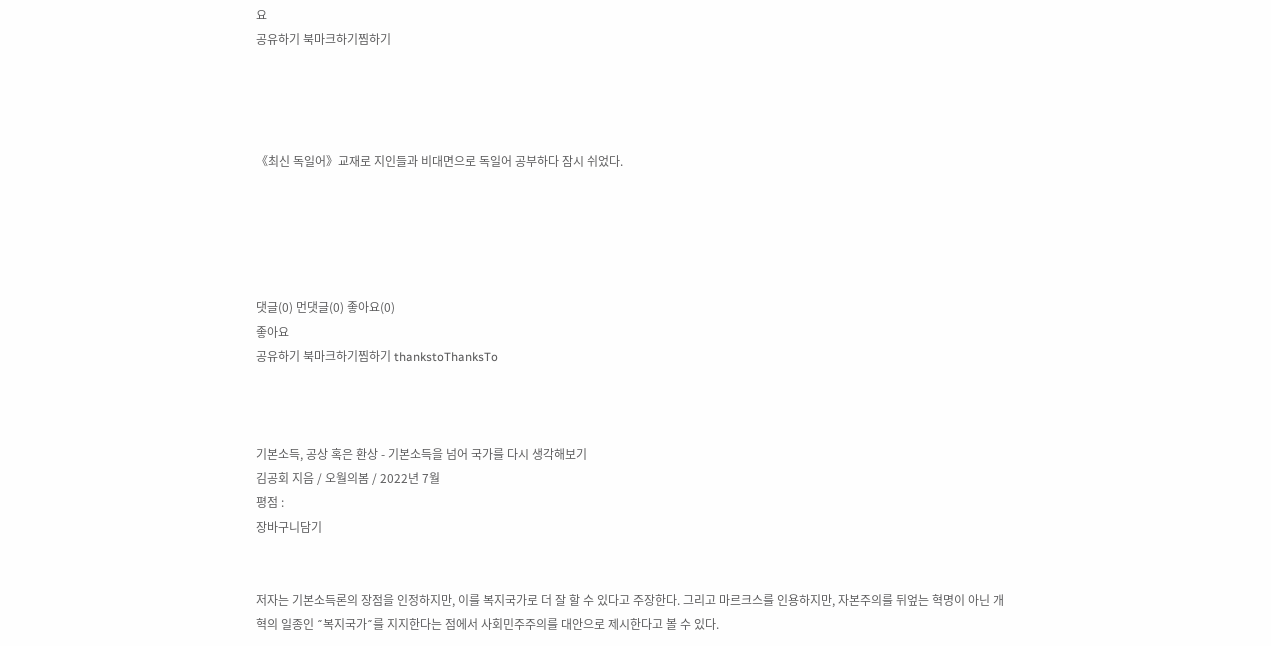요
공유하기 북마크하기찜하기




《최신 독일어》교재로 지인들과 비대면으로 독일어 공부하다 잠시 쉬었다.





댓글(0) 먼댓글(0) 좋아요(0)
좋아요
공유하기 북마크하기찜하기 thankstoThanksTo



기본소득, 공상 혹은 환상 - 기본소득을 넘어 국가를 다시 생각해보기
김공회 지음 / 오월의봄 / 2022년 7월
평점 :
장바구니담기


저자는 기본소득론의 장점을 인정하지만, 이를 복지국가로 더 잘 할 수 있다고 주장한다. 그리고 마르크스를 인용하지만, 자본주의를 뒤엎는 혁명이 아닌 개혁의 일종인 ˝복지국가˝를 지지한다는 점에서 사회민주주의를 대안으로 제시한다고 볼 수 있다.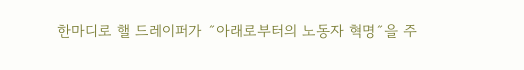한마디로 핼 드레이퍼가 ˝아래로부터의 노동자 혁명˝을 주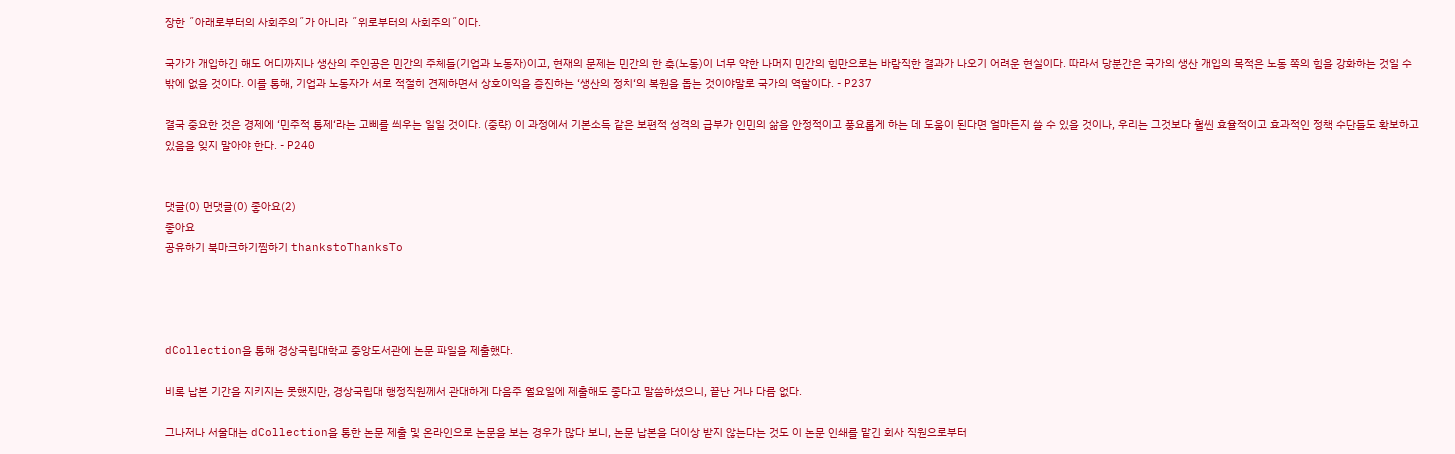장한 ˝아래로부터의 사회주의˝가 아니라 ˝위로부터의 사회주의˝이다.

국가가 개입하긴 해도 어디까지나 생산의 주인공은 민간의 주체들(기업과 노동자)이고, 현재의 문제는 민간의 한 축(노동)이 너무 약한 나머지 민간의 힘만으로는 바람직한 결과가 나오기 어려운 현실이다. 따라서 당분간은 국가의 생산 개입의 목적은 노동 쪽의 힘을 강화하는 것일 수 밖에 없을 것이다. 이를 통해, 기업과 노동자가 서로 적절히 견제하면서 상호이익을 증진하는 ‘생산의 정치‘의 복원을 돕는 것이야말로 국가의 역할이다. - P237

결국 중요한 것은 경제에 ‘민주적 통제‘라는 고삐를 씌우는 일일 것이다. (중략) 이 과정에서 기본소득 같은 보편적 성격의 급부가 인민의 삶을 안정적이고 풍요롭게 하는 데 도움이 된다면 얼마든지 쓸 수 있을 것이나, 우리는 그것보다 훨씬 효율적이고 효과적인 정책 수단들도 확보하고 있음을 잊지 말아야 한다. - P240


댓글(0) 먼댓글(0) 좋아요(2)
좋아요
공유하기 북마크하기찜하기 thankstoThanksTo




dCollection을 통해 경상국립대학교 중앙도서관에 논문 파일을 제출했다.

비록 납본 기간을 지키지는 못했지만, 경상국립대 행정직원께서 관대하게 다음주 월요일에 제출해도 좋다고 말씀하셨으니, 끝난 거나 다름 없다.

그나저나 서울대는 dCollection을 통한 논문 제출 및 온라인으로 논문을 보는 경우가 많다 보니, 논문 납본을 더이상 받지 않는다는 것도 이 논문 인쇄를 맡긴 회사 직원으로부터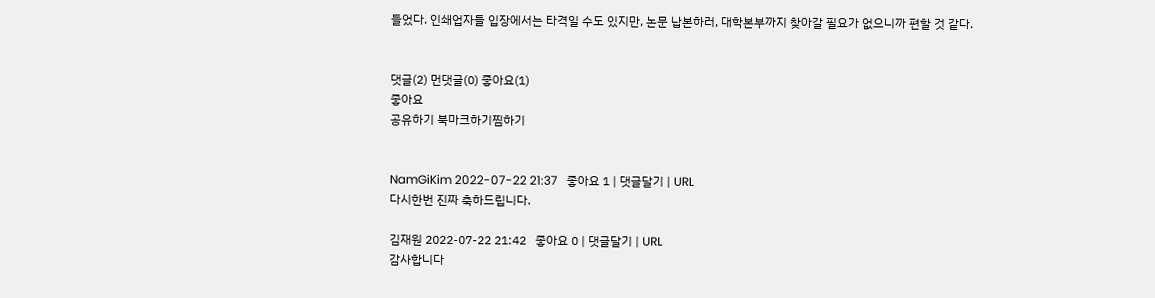들었다. 인쇄업자들 입장에서는 타격일 수도 있지만, 논문 납본하러, 대학본부까지 찾아갈 필요가 없으니까 편할 것 같다.


댓글(2) 먼댓글(0) 좋아요(1)
좋아요
공유하기 북마크하기찜하기


NamGiKim 2022-07-22 21:37   좋아요 1 | 댓글달기 | URL
다시한번 진짜 축하드립니다.

김재원 2022-07-22 21:42   좋아요 0 | 댓글달기 | URL
감사합니다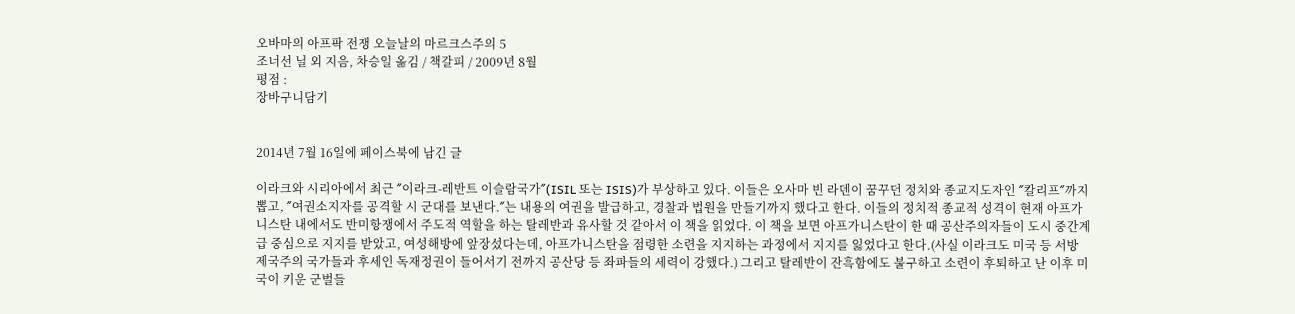오바마의 아프팍 전쟁 오늘날의 마르크스주의 5
조너선 닐 외 지음, 차승일 옮김 / 책갈피 / 2009년 8월
평점 :
장바구니담기


2014년 7월 16일에 페이스북에 남긴 글

이라크와 시리아에서 최근 ˝이라크-레반트 이슬람국가˝(ISIL 또는 ISIS)가 부상하고 있다. 이들은 오사마 빈 라덴이 꿈꾸던 정치와 종교지도자인 ˝칼리프˝까지 뽑고, ˝여권소지자를 공격할 시 군대를 보낸다.˝는 내용의 여권을 발급하고, 경찰과 법원을 만들기까지 했다고 한다. 이들의 정치적 종교적 성격이 현재 아프가니스탄 내에서도 반미항쟁에서 주도적 역할을 하는 탈레반과 유사할 것 같아서 이 책을 읽었다. 이 책을 보면 아프가니스탄이 한 때 공산주의자들이 도시 중간계급 중심으로 지지를 받았고, 여성해방에 앞장섰다는데, 아프가니스탄을 점령한 소련을 지지하는 과정에서 지지를 잃었다고 한다.(사실 이라크도 미국 등 서방 제국주의 국가들과 후세인 독재정권이 들어서기 전까지 공산당 등 좌파들의 세력이 강했다.) 그리고 탈레반이 잔흑함에도 불구하고 소련이 후퇴하고 난 이후 미국이 키운 군벌들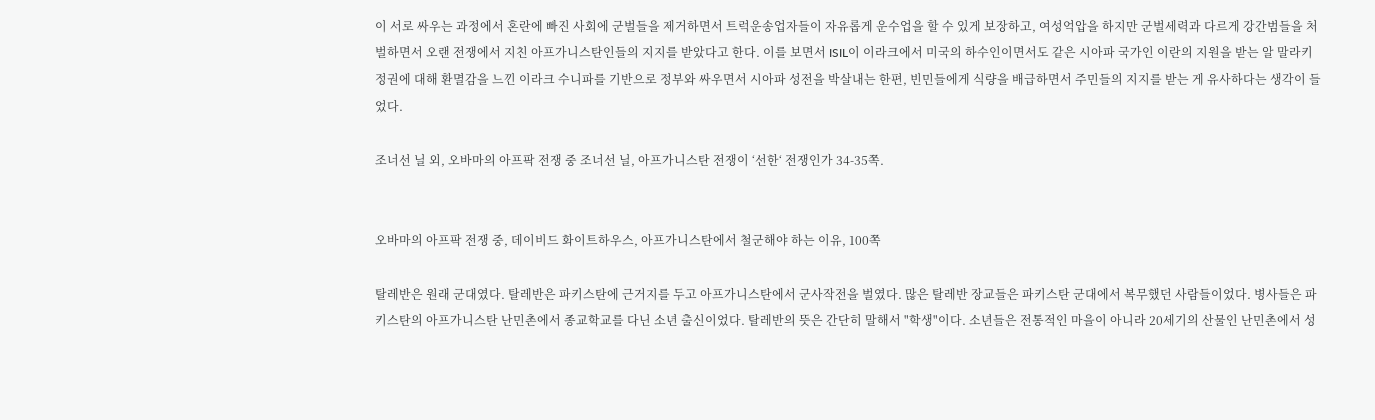이 서로 싸우는 과정에서 혼란에 빠진 사회에 군벌들을 제거하면서 트럭운송업자들이 자유롭게 운수업을 할 수 있게 보장하고, 여성억압을 하지만 군벌세력과 다르게 강간범들을 처벌하면서 오랜 전쟁에서 지친 아프가니스탄인들의 지지를 받았다고 한다. 이를 보면서 ISIL이 이라크에서 미국의 하수인이면서도 같은 시아파 국가인 이란의 지원을 받는 알 말라키 정권에 대해 환멸감을 느낀 이라크 수니파를 기반으로 정부와 싸우면서 시아파 성전을 박살내는 한편, 빈민들에게 식량을 배급하면서 주민들의 지지를 받는 게 유사하다는 생각이 들었다.

조너선 닐 외, 오바마의 아프팍 전쟁 중 조너선 닐, 아프가니스탄 전쟁이 ‘선한‘ 전쟁인가 34-35쪽.


오바마의 아프팍 전쟁 중, 데이비드 화이트하우스, 아프가니스탄에서 철군해야 하는 이유, 100쪽

탈레반은 원래 군대였다. 탈레반은 파키스탄에 근거지를 두고 아프가니스탄에서 군사작전을 벌였다. 많은 탈레반 장교들은 파키스탄 군대에서 복무했던 사람들이었다. 병사들은 파키스탄의 아프가니스탄 난민촌에서 종교학교를 다닌 소년 출신이었다. 탈레반의 뜻은 간단히 말해서 "학생"이다. 소년들은 전통적인 마을이 아니라 20세기의 산물인 난민촌에서 성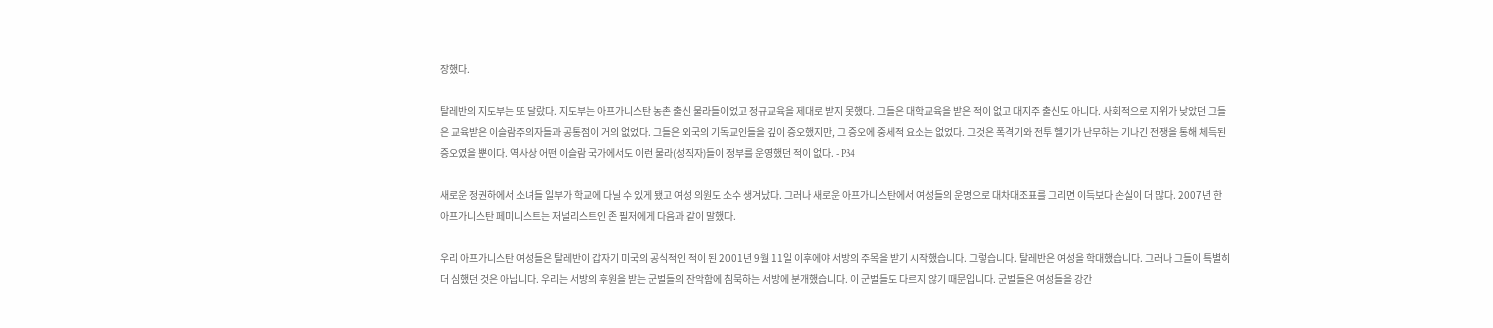장했다.

탈레반의 지도부는 또 달랐다. 지도부는 아프가니스탄 농촌 출신 물라들이었고 정규교육을 제대로 받지 못했다. 그들은 대학교육을 받은 적이 없고 대지주 출신도 아니다. 사회적으로 지위가 낮았던 그들은 교육받은 이슬람주의자들과 공통점이 거의 없었다. 그들은 외국의 기독교인들을 깊이 증오했지만, 그 증오에 중세적 요소는 없었다. 그것은 폭격기와 전투 헬기가 난무하는 기나긴 전쟁을 통해 체득된 증오였을 뿐이다. 역사상 어떤 이슬람 국가에서도 이런 물라(성직자)들이 정부를 운영했던 적이 없다. - P34

새로운 정권하에서 소녀들 일부가 학교에 다닐 수 있게 됐고 여성 의원도 소수 생겨났다. 그러나 새로운 아프가니스탄에서 여성들의 운명으로 대차대조표를 그리면 이득보다 손실이 더 많다. 2007년 한 아프가니스탄 페미니스트는 저널리스트인 존 필저에게 다음과 같이 말했다.

우리 아프가니스탄 여성들은 탈레반이 갑자기 미국의 공식적인 적이 된 2001년 9월 11일 이후에야 서방의 주목을 받기 시작했습니다. 그렇습니다. 탈레반은 여성을 학대했습니다. 그러나 그들이 특별히 더 심했던 것은 아닙니다. 우리는 서방의 후원을 받는 군벌들의 잔악함에 침묵하는 서방에 분개했습니다. 이 군벌들도 다르지 않기 때문입니다. 군벌들은 여성들을 강간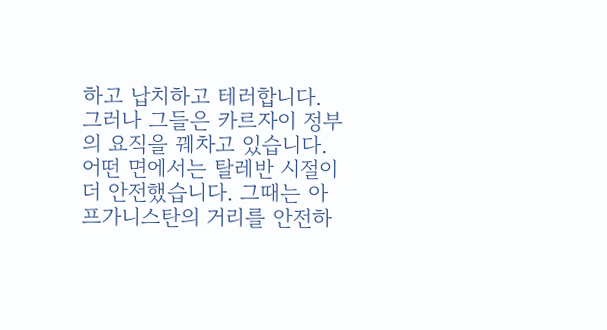하고 납치하고 테러합니다. 그러나 그들은 카르자이 정부의 요직을 꿰차고 있습니다. 어떤 면에서는 탈레반 시절이 더 안전했습니다. 그때는 아프가니스탄의 거리를 안전하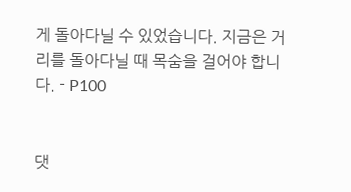게 돌아다닐 수 있었습니다. 지금은 거리를 돌아다닐 때 목숨을 걸어야 합니다. - P100


댓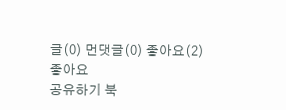글(0) 먼댓글(0) 좋아요(2)
좋아요
공유하기 북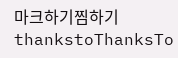마크하기찜하기 thankstoThanksTo